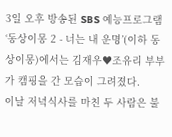3일 오후 방송된 SBS 예능프로그램 ‘동상이몽 2 - 너는 내 운명’(이하 동상이몽)에서는 김재우♥조유리 부부가 캠핑을 간 모습이 그려졌다.
이날 저녁식사를 마친 두 사람은 불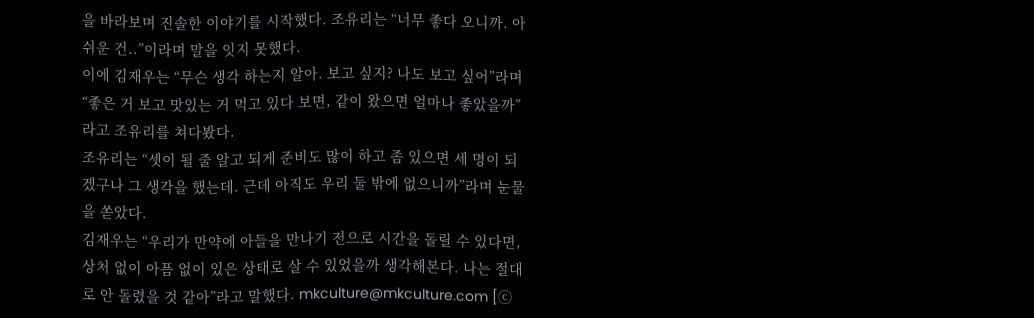을 바라보며 진솔한 이야기를 시작했다. 조유리는 “너무 좋다 오니까. 아쉬운 건..”이라며 말을 잇지 못했다.
이에 김재우는 “무슨 생각 하는지 알아. 보고 싶지? 나도 보고 싶어”라며 “좋은 거 보고 맛있는 거 먹고 있다 보면, 같이 왔으면 얼마나 좋았을까”라고 조유리를 쳐다봤다.
조유리는 “셋이 될 줄 알고 되게 준비도 많이 하고 좀 있으면 세 명이 되겠구나 그 생각을 했는데. 근데 아직도 우리 둘 밖에 없으니까”라며 눈물을 쏟았다.
김재우는 “우리가 만약에 아들을 만나기 전으로 시간을 돌릴 수 있다면, 상처 없이 아픔 없이 있은 상태로 살 수 있었을까 생각해본다. 나는 절대로 안 돌렸을 것 같아”라고 말했다. mkculture@mkculture.com [ⓒ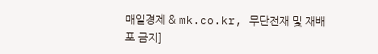매일경제 & mk.co.kr, 무단전재 및 재배포 금지]